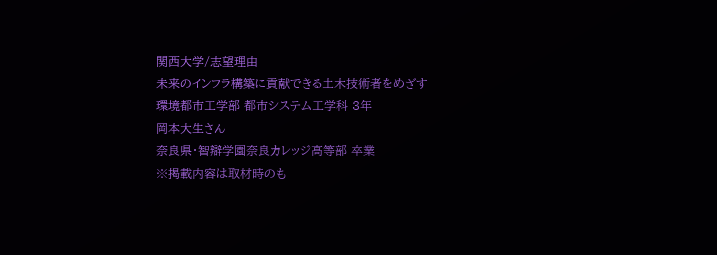関西大学/志望理由
未来のインフラ構築に貢献できる土木技術者をめざす
環境都市工学部 都市システム工学科 3年
岡本大生さん
奈良県・智辯学園奈良カレッジ高等部 卒業
※掲載内容は取材時のも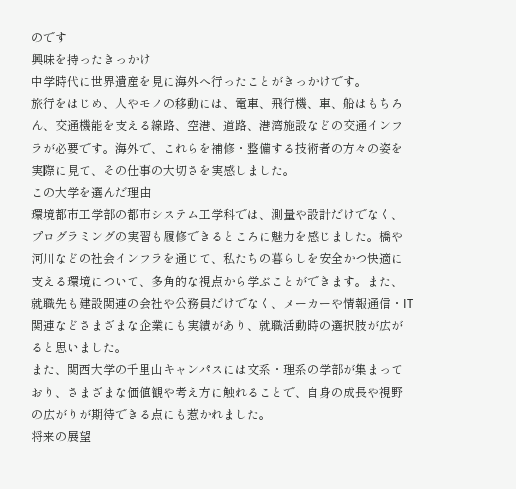のです
興味を持ったきっかけ
中学時代に世界遺産を見に海外へ行ったことがきっかけです。
旅行をはじめ、人やモノの移動には、電車、飛行機、車、船はもちろん、交通機能を支える線路、空港、道路、港湾施設などの交通インフラが必要です。海外で、これらを補修・整備する技術者の方々の姿を実際に見て、その仕事の大切さを実感しました。
この大学を選んだ理由
環境都市工学部の都市システム工学科では、測量や設計だけでなく、プログラミングの実習も履修できるところに魅力を感じました。橋や河川などの社会インフラを通じて、私たちの暮らしを安全かつ快適に支える環境について、多角的な視点から学ぶことができます。また、就職先も建設関連の会社や公務員だけでなく、メーカーや情報通信・IT関連などさまざまな企業にも実績があり、就職活動時の選択肢が広がると思いました。
また、関西大学の千里山キャンパスには文系・理系の学部が集まっており、さまざまな価値観や考え方に触れることで、自身の成長や視野の広がりが期待できる点にも惹かれました。
将来の展望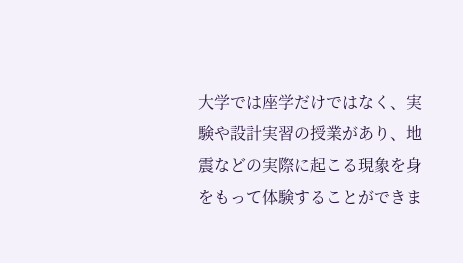大学では座学だけではなく、実験や設計実習の授業があり、地震などの実際に起こる現象を身をもって体験することができま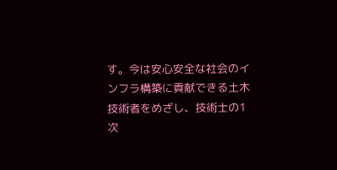す。今は安心安全な社会のインフラ構築に貢献できる土木技術者をめざし、技術士の1次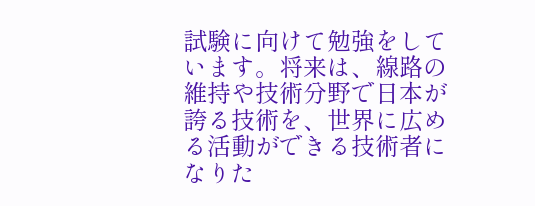試験に向けて勉強をしています。将来は、線路の維持や技術分野で日本が誇る技術を、世界に広める活動ができる技術者になりた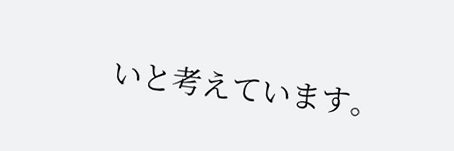いと考えています。